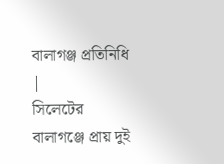বালাগঞ্জ প্রতিনিধি |
সিলেটের বালাগঞ্জে প্রায় দুই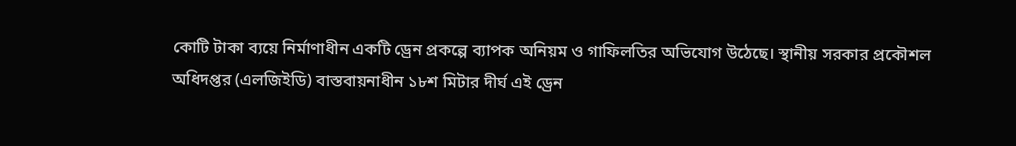কোটি টাকা ব্যয়ে নির্মাণাধীন একটি ড্রেন প্রকল্পে ব্যাপক অনিয়ম ও গাফিলতির অভিযোগ উঠেছে। স্থানীয় সরকার প্রকৌশল অধিদপ্তর (এলজিইডি) বাস্তবায়নাধীন ১৮শ মিটার দীর্ঘ এই ড্রেন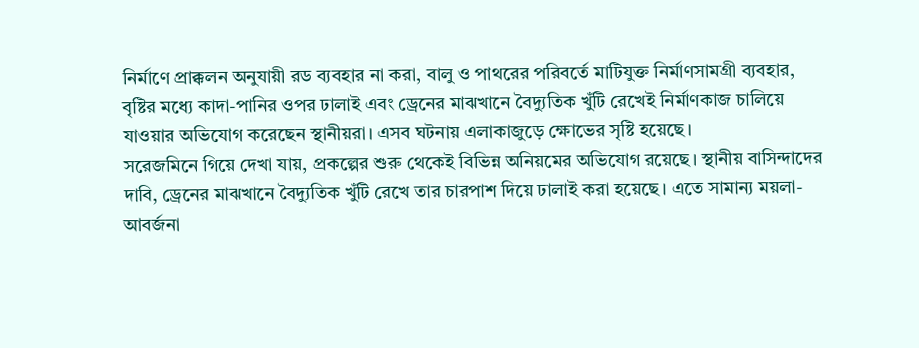নির্মাণে প্রাক্কলন অনুযায়ী রড ব্যবহার না করা, বালু ও পাথরের পরিবর্তে মাটিযুক্ত নির্মাণসামগ্রী ব্যবহার, বৃষ্টির মধ্যে কাদা-পানির ওপর ঢালাই এবং ড্রেনের মাঝখানে বৈদ্যুতিক খুঁটি রেখেই নির্মাণকাজ চালিয়ে যাওয়ার অভিযোগ করেছেন স্থানীয়রা। এসব ঘটনায় এলাকাজুড়ে ক্ষোভের সৃষ্টি হয়েছে।
সরেজমিনে গিয়ে দেখা যায়, প্রকল্পের শুরু থেকেই বিভিন্ন অনিয়মের অভিযোগ রয়েছে। স্থানীয় বাসিন্দাদের দাবি, ড্রেনের মাঝখানে বৈদ্যুতিক খুঁটি রেখে তার চারপাশ দিয়ে ঢালাই করা হয়েছে। এতে সামান্য ময়লা-আবর্জনা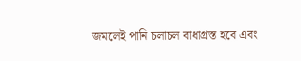জমলেই পানি চলাচল বাধাগ্রস্ত হবে এবং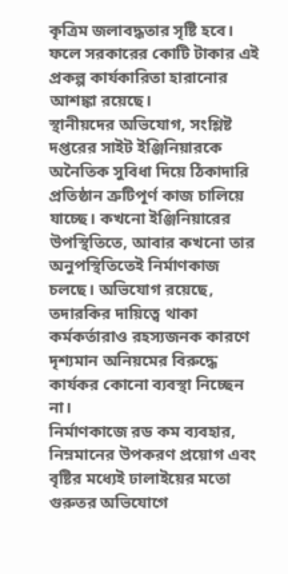কৃত্রিম জলাবদ্ধতার সৃষ্টি হবে। ফলে সরকারের কোটি টাকার এই প্রকল্প কার্যকারিতা হারানোর আশঙ্কা রয়েছে।
স্থানীয়দের অভিযোগ, সংশ্লিষ্ট দপ্তরের সাইট ইঞ্জিনিয়ারকে অনৈতিক সুবিধা দিয়ে ঠিকাদারি প্রতিষ্ঠান ত্রুটিপূর্ণ কাজ চালিয়ে যাচ্ছে। কখনো ইঞ্জিনিয়ারের উপস্থিতিতে, আবার কখনো তার অনুপস্থিতিতেই নির্মাণকাজ চলছে। অভিযোগ রয়েছে, তদারকির দায়িত্বে থাকা কর্মকর্তারাও রহস্যজনক কারণে দৃশ্যমান অনিয়মের বিরুদ্ধে কার্যকর কোনো ব্যবস্থা নিচ্ছেন না।
নির্মাণকাজে রড কম ব্যবহার, নিম্নমানের উপকরণ প্রয়োগ এবং বৃষ্টির মধ্যেই ঢালাইয়ের মতো গুরুতর অভিযোগে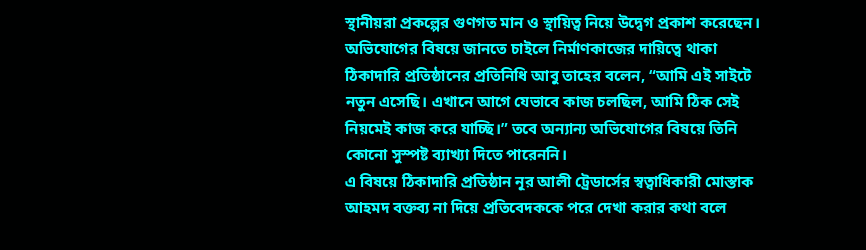স্থানীয়রা প্রকল্পের গুণগত মান ও স্থায়িত্ব নিয়ে উদ্বেগ প্রকাশ করেছেন।
অভিযোগের বিষয়ে জানতে চাইলে নির্মাণকাজের দায়িত্বে থাকা ঠিকাদারি প্রতিষ্ঠানের প্রতিনিধি আবু তাহের বলেন, “আমি এই সাইটে নতুন এসেছি। এখানে আগে যেভাবে কাজ চলছিল, আমি ঠিক সেই নিয়মেই কাজ করে যাচ্ছি।” তবে অন্যান্য অভিযোগের বিষয়ে তিনি কোনো সুস্পষ্ট ব্যাখ্যা দিতে পারেননি।
এ বিষয়ে ঠিকাদারি প্রতিষ্ঠান নূর আলী ট্রেডার্সের স্বত্বাধিকারী মোস্তাক আহমদ বক্তব্য না দিয়ে প্রতিবেদককে পরে দেখা করার কথা বলে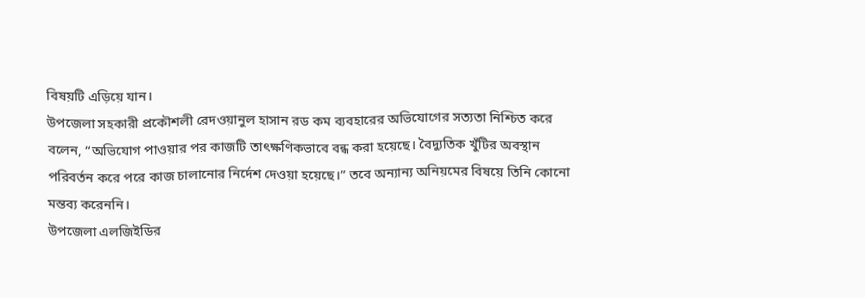বিষয়টি এড়িয়ে যান।
উপজেলা সহকারী প্রকৌশলী রেদওয়ানুল হাসান রড কম ব্যবহারের অভিযোগের সত্যতা নিশ্চিত করে বলেন, “অভিযোগ পাওয়ার পর কাজটি তাৎক্ষণিকভাবে বন্ধ করা হয়েছে। বৈদ্যুতিক খুঁটির অবস্থান পরিবর্তন করে পরে কাজ চালানোর নির্দেশ দেওয়া হয়েছে।” তবে অন্যান্য অনিয়মের বিষয়ে তিনি কোনো মন্তব্য করেননি।
উপজেলা এলজিইডির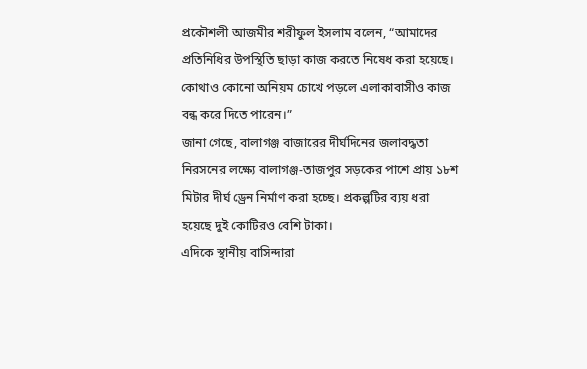প্রকৌশলী আজমীর শরীফুল ইসলাম বলেন, “আমাদের প্রতিনিধির উপস্থিতি ছাড়া কাজ করতে নিষেধ করা হয়েছে। কোথাও কোনো অনিয়ম চোখে পড়লে এলাকাবাসীও কাজ বন্ধ করে দিতে পারেন।”
জানা গেছে, বালাগঞ্জ বাজারের দীর্ঘদিনের জলাবদ্ধতা নিরসনের লক্ষ্যে বালাগঞ্জ-তাজপুর সড়কের পাশে প্রায় ১৮শ মিটার দীর্ঘ ড্রেন নির্মাণ করা হচ্ছে। প্রকল্পটির ব্যয় ধরা হয়েছে দুই কোটিরও বেশি টাকা।
এদিকে স্থানীয় বাসিন্দারা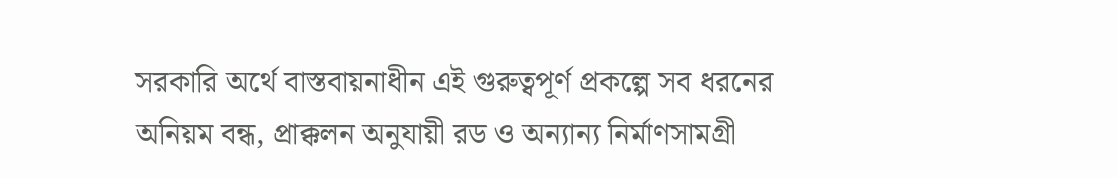সরকারি অর্থে বাস্তবায়নাধীন এই গুরুত্বপূর্ণ প্রকল্পে সব ধরনের অনিয়ম বন্ধ, প্রাক্কলন অনুযায়ী রড ও অন্যান্য নির্মাণসামগ্রী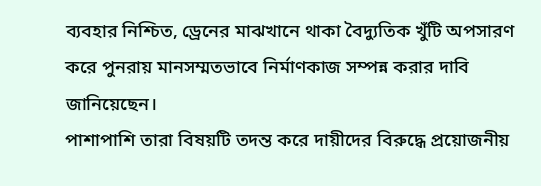ব্যবহার নিশ্চিত, ড্রেনের মাঝখানে থাকা বৈদ্যুতিক খুঁটি অপসারণ করে পুনরায় মানসম্মতভাবে নির্মাণকাজ সম্পন্ন করার দাবি জানিয়েছেন।
পাশাপাশি তারা বিষয়টি তদন্ত করে দায়ীদের বিরুদ্ধে প্রয়োজনীয়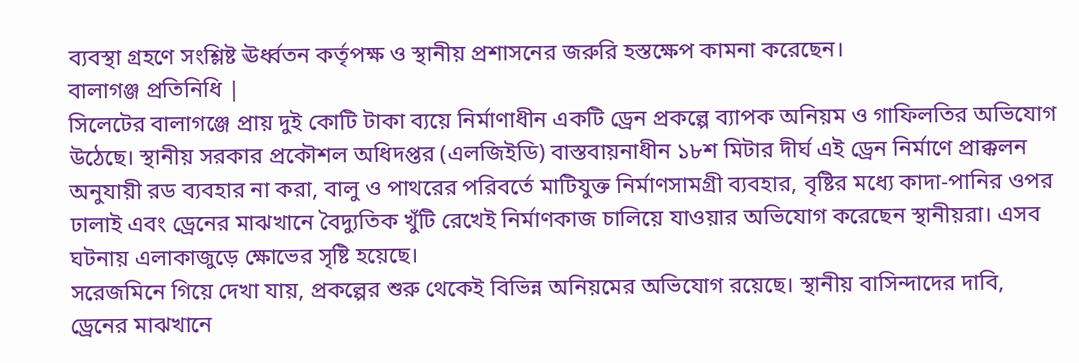ব্যবস্থা গ্রহণে সংশ্লিষ্ট ঊর্ধ্বতন কর্তৃপক্ষ ও স্থানীয় প্রশাসনের জরুরি হস্তক্ষেপ কামনা করেছেন।
বালাগঞ্জ প্রতিনিধি |
সিলেটের বালাগঞ্জে প্রায় দুই কোটি টাকা ব্যয়ে নির্মাণাধীন একটি ড্রেন প্রকল্পে ব্যাপক অনিয়ম ও গাফিলতির অভিযোগ উঠেছে। স্থানীয় সরকার প্রকৌশল অধিদপ্তর (এলজিইডি) বাস্তবায়নাধীন ১৮শ মিটার দীর্ঘ এই ড্রেন নির্মাণে প্রাক্কলন অনুযায়ী রড ব্যবহার না করা, বালু ও পাথরের পরিবর্তে মাটিযুক্ত নির্মাণসামগ্রী ব্যবহার, বৃষ্টির মধ্যে কাদা-পানির ওপর ঢালাই এবং ড্রেনের মাঝখানে বৈদ্যুতিক খুঁটি রেখেই নির্মাণকাজ চালিয়ে যাওয়ার অভিযোগ করেছেন স্থানীয়রা। এসব ঘটনায় এলাকাজুড়ে ক্ষোভের সৃষ্টি হয়েছে।
সরেজমিনে গিয়ে দেখা যায়, প্রকল্পের শুরু থেকেই বিভিন্ন অনিয়মের অভিযোগ রয়েছে। স্থানীয় বাসিন্দাদের দাবি, ড্রেনের মাঝখানে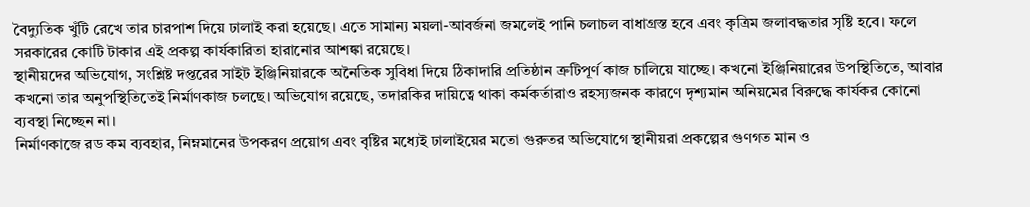বৈদ্যুতিক খুঁটি রেখে তার চারপাশ দিয়ে ঢালাই করা হয়েছে। এতে সামান্য ময়লা-আবর্জনা জমলেই পানি চলাচল বাধাগ্রস্ত হবে এবং কৃত্রিম জলাবদ্ধতার সৃষ্টি হবে। ফলে সরকারের কোটি টাকার এই প্রকল্প কার্যকারিতা হারানোর আশঙ্কা রয়েছে।
স্থানীয়দের অভিযোগ, সংশ্লিষ্ট দপ্তরের সাইট ইঞ্জিনিয়ারকে অনৈতিক সুবিধা দিয়ে ঠিকাদারি প্রতিষ্ঠান ত্রুটিপূর্ণ কাজ চালিয়ে যাচ্ছে। কখনো ইঞ্জিনিয়ারের উপস্থিতিতে, আবার কখনো তার অনুপস্থিতিতেই নির্মাণকাজ চলছে। অভিযোগ রয়েছে, তদারকির দায়িত্বে থাকা কর্মকর্তারাও রহস্যজনক কারণে দৃশ্যমান অনিয়মের বিরুদ্ধে কার্যকর কোনো ব্যবস্থা নিচ্ছেন না।
নির্মাণকাজে রড কম ব্যবহার, নিম্নমানের উপকরণ প্রয়োগ এবং বৃষ্টির মধ্যেই ঢালাইয়ের মতো গুরুতর অভিযোগে স্থানীয়রা প্রকল্পের গুণগত মান ও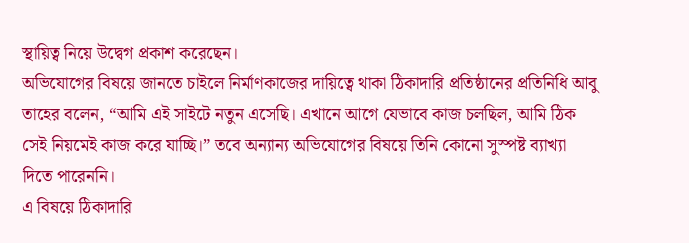স্থায়িত্ব নিয়ে উদ্বেগ প্রকাশ করেছেন।
অভিযোগের বিষয়ে জানতে চাইলে নির্মাণকাজের দায়িত্বে থাকা ঠিকাদারি প্রতিষ্ঠানের প্রতিনিধি আবু তাহের বলেন, “আমি এই সাইটে নতুন এসেছি। এখানে আগে যেভাবে কাজ চলছিল, আমি ঠিক সেই নিয়মেই কাজ করে যাচ্ছি।” তবে অন্যান্য অভিযোগের বিষয়ে তিনি কোনো সুস্পষ্ট ব্যাখ্যা দিতে পারেননি।
এ বিষয়ে ঠিকাদারি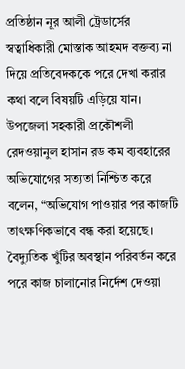প্রতিষ্ঠান নূর আলী ট্রেডার্সের স্বত্বাধিকারী মোস্তাক আহমদ বক্তব্য না দিয়ে প্রতিবেদককে পরে দেখা করার কথা বলে বিষয়টি এড়িয়ে যান।
উপজেলা সহকারী প্রকৌশলী রেদওয়ানুল হাসান রড কম ব্যবহারের অভিযোগের সত্যতা নিশ্চিত করে বলেন, “অভিযোগ পাওয়ার পর কাজটি তাৎক্ষণিকভাবে বন্ধ করা হয়েছে। বৈদ্যুতিক খুঁটির অবস্থান পরিবর্তন করে পরে কাজ চালানোর নির্দেশ দেওয়া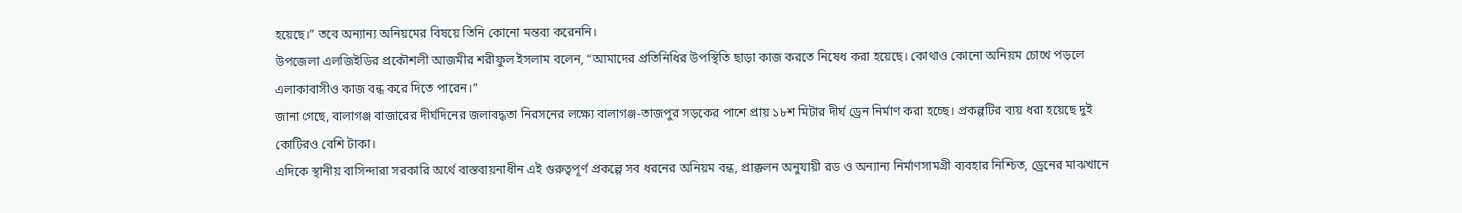হয়েছে।” তবে অন্যান্য অনিয়মের বিষয়ে তিনি কোনো মন্তব্য করেননি।
উপজেলা এলজিইডির প্রকৌশলী আজমীর শরীফুল ইসলাম বলেন, “আমাদের প্রতিনিধির উপস্থিতি ছাড়া কাজ করতে নিষেধ করা হয়েছে। কোথাও কোনো অনিয়ম চোখে পড়লে এলাকাবাসীও কাজ বন্ধ করে দিতে পারেন।”
জানা গেছে, বালাগঞ্জ বাজারের দীর্ঘদিনের জলাবদ্ধতা নিরসনের লক্ষ্যে বালাগঞ্জ-তাজপুর সড়কের পাশে প্রায় ১৮শ মিটার দীর্ঘ ড্রেন নির্মাণ করা হচ্ছে। প্রকল্পটির ব্যয় ধরা হয়েছে দুই কোটিরও বেশি টাকা।
এদিকে স্থানীয় বাসিন্দারা সরকারি অর্থে বাস্তবায়নাধীন এই গুরুত্বপূর্ণ প্রকল্পে সব ধরনের অনিয়ম বন্ধ, প্রাক্কলন অনুযায়ী রড ও অন্যান্য নির্মাণসামগ্রী ব্যবহার নিশ্চিত, ড্রেনের মাঝখানে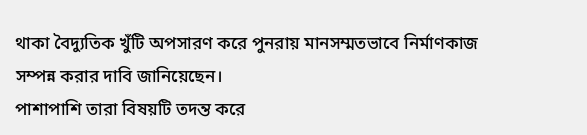থাকা বৈদ্যুতিক খুঁটি অপসারণ করে পুনরায় মানসম্মতভাবে নির্মাণকাজ সম্পন্ন করার দাবি জানিয়েছেন।
পাশাপাশি তারা বিষয়টি তদন্ত করে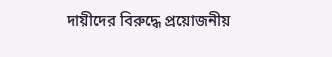দায়ীদের বিরুদ্ধে প্রয়োজনীয়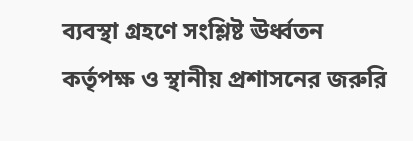ব্যবস্থা গ্রহণে সংশ্লিষ্ট ঊর্ধ্বতন কর্তৃপক্ষ ও স্থানীয় প্রশাসনের জরুরি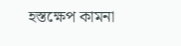হস্তক্ষেপ কামনা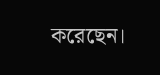করেছেন।